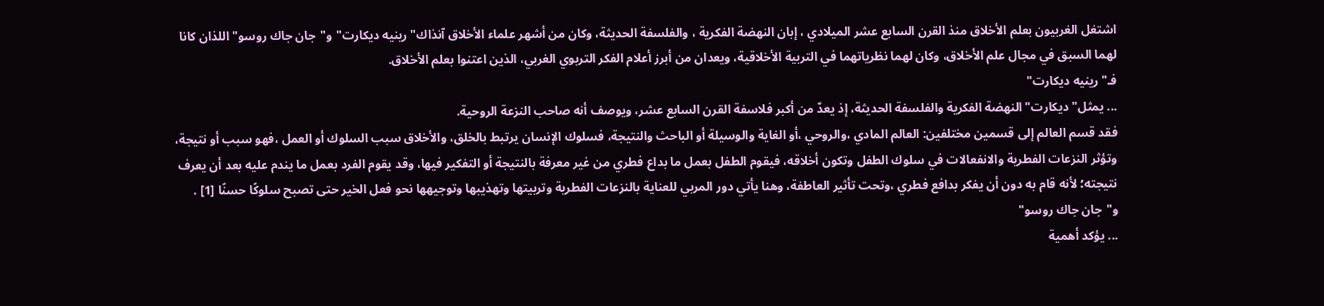اشتغل الغربيون بعلم الأخلاق منذ القرن السابع عشر الميلادي ، إبان النهضة الفكرية ، والفلسفة الحديثة، وكان من أشهر علماء الأخلاق آنذاك"رينيه ديكارت"و"جان جاك روسو"اللذان كانا لهما السبق في مجال علم الأخلاق، وكان لهما نظرياتهما في التربية الأخلاقية، ويعدان من أبرز أعلام الفكر التربوي الغربي، الذين اعتنوا بعلم الأخلاق.
فـ"رينيه ديكارت"
... يمثل"ديكارت"النهضة الفكرية والفلسفة الحديثة، إذ يعدّ من أكبر فلاسفة القرن السابع عشر، ويوصف أنه صاحب النزعة الروحية.
فقد قسم العالم إلى قسمين مختلفين: العالم المادي ،والروحي ،أو الغاية والوسيلة أو الباحث والنتيجة، فسلوك الإنسان يرتبط بالخلق، والأخلاق سبب السلوك أو العمل ،فهو سبب أو نتيجة، وتؤثر النزعات الفطرية والانفعالات في سلوك الطفل وتكون أخلاقه، فيقوم الطفل بعمل ما بداع فطري من غير معرفة بالنتيجة أو التفكير فيها، وقد يقوم الفرد بعمل ما يندم عليه بعد أن يعرف نتيجته؛ لأنه قام به دون أن يفكر بدافع فطري ،وتحت تأثير العاطفة، وهنا يأتي دور المربي للعناية بالنزعات الفطرية وتربيتها وتهذيبها وتوجيهها نحو فعل الخير حتى تصبح سلوكًا حسنًا [1] .
و"جان جاك روسو"
... يؤكد أهمية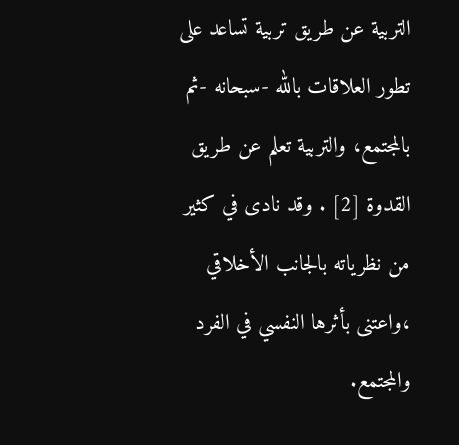التربية عن طريق تربية تساعد على تطور العلاقات بالله -سبحانه -ثم بالمجتمع، والتربية تعلم عن طريق القدوة [2] . وقد نادى في كثير من نظرياته بالجانب الأخلاقي ،واعتنى بأثرها النفسي في الفرد والمجتمع.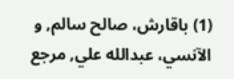(1) باقارش، صالح سالم, و الآنسي، عبدالله علي, مرجع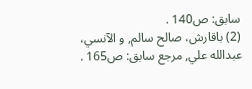سابق: ص140 .
(2) باقارش، صالح سالم, و الآنسي، عبدالله علي, مرجع سابق: ص165 .